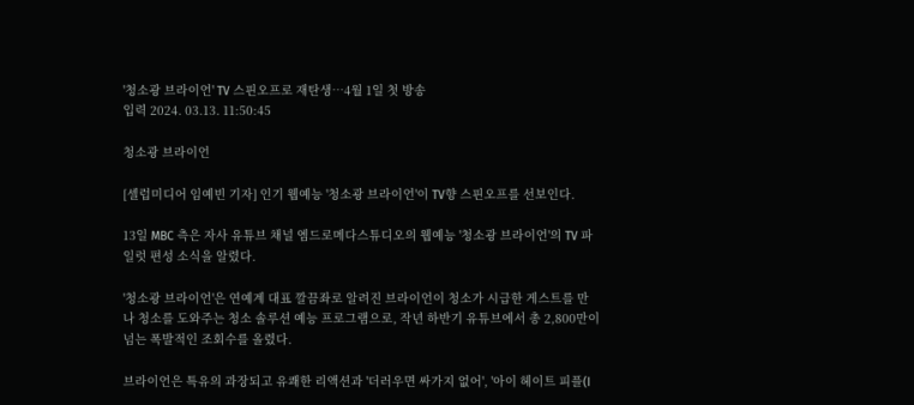'청소광 브라이언' TV 스핀오프로 재탄생…4월 1일 첫 방송
입력 2024. 03.13. 11:50:45

청소광 브라이언

[셀럽미디어 임예빈 기자] 인기 웹예능 '청소광 브라이언'이 TV향 스핀오프를 선보인다.

13일 MBC 측은 자사 유튜브 채널 엠드로메다스튜디오의 웹예능 '청소광 브라이언'의 TV 파일럿 편성 소식을 알렸다.

'청소광 브라이언'은 연예계 대표 깔끔좌로 알려진 브라이언이 청소가 시급한 게스트를 만나 청소를 도와주는 청소 솔루션 예능 프로그램으로, 작년 하반기 유튜브에서 총 2,800만이 넘는 폭발적인 조회수를 올렸다.

브라이언은 특유의 과장되고 유쾌한 리액션과 '더러우면 싸가지 없어', '아이 헤이트 피플(I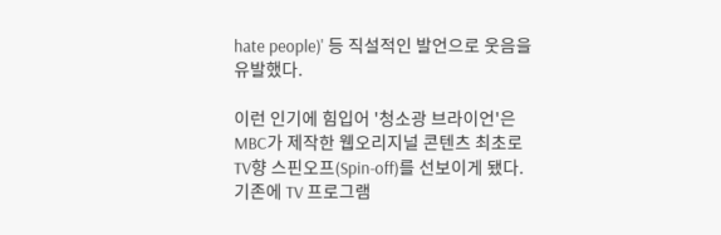hate people)' 등 직설적인 발언으로 웃음을 유발했다.

이런 인기에 힘입어 '청소광 브라이언'은 MBC가 제작한 웹오리지널 콘텐츠 최초로 TV향 스핀오프(Spin-off)를 선보이게 됐다. 기존에 TV 프로그램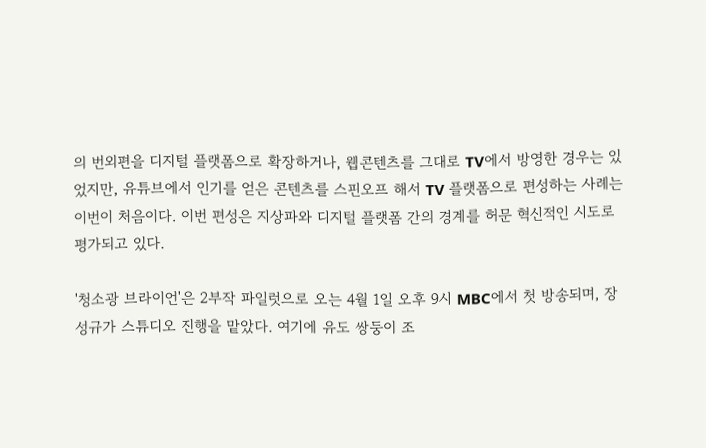의 번외편을 디지털 플랫폼으로 확장하거나, 웹콘텐츠를 그대로 TV에서 방영한 경우는 있었지만, 유튜브에서 인기를 얻은 콘텐츠를 스핀오프 해서 TV 플랫폼으로 편성하는 사례는 이번이 처음이다. 이번 편성은 지상파와 디지털 플랫폼 간의 경계를 허문 혁신적인 시도로 평가되고 있다.

'청소광 브라이언'은 2부작 파일럿으로 오는 4월 1일 오후 9시 MBC에서 첫 방송되며, 장성규가 스튜디오 진행을 맡았다. 여기에 유도 쌍둥이 조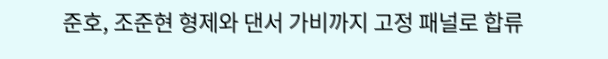준호, 조준현 형제와 댄서 가비까지 고정 패널로 합류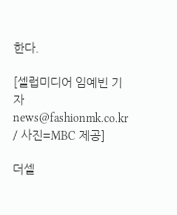한다.

[셀럽미디어 임예빈 기자 news@fashionmk.co.kr / 사진=MBC 제공]

더셀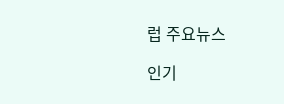럽 주요뉴스

인기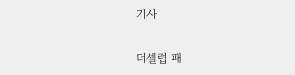기사

더셀럽 패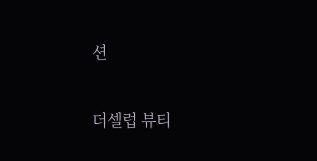션

더셀럽 뷰티